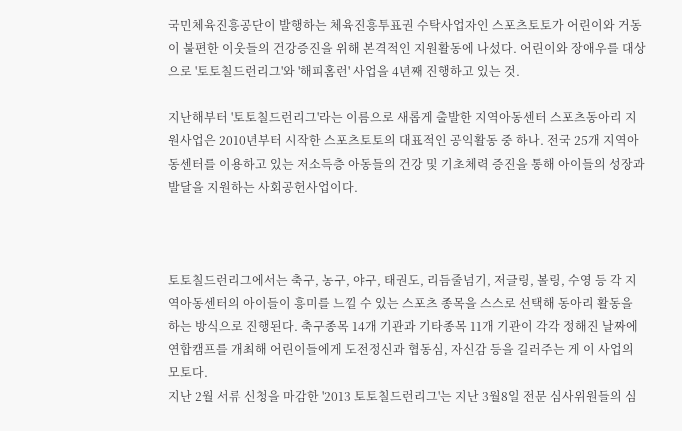국민체육진흥공단이 발행하는 체육진흥투표권 수탁사업자인 스포츠토토가 어린이와 거동이 불편한 이웃들의 건강증진을 위해 본격적인 지원활동에 나섰다. 어린이와 장애우를 대상으로 '토토칠드런리그'와 '해피홈런' 사업을 4년째 진행하고 있는 것.

지난해부터 '토토칠드런리그'라는 이름으로 새롭게 출발한 지역아동센터 스포츠동아리 지원사업은 2010년부터 시작한 스포츠토토의 대표적인 공익활동 중 하나. 전국 25개 지역아동센터를 이용하고 있는 저소득층 아동들의 건강 및 기초체력 증진을 통해 아이들의 성장과 발달을 지원하는 사회공헌사업이다.



토토칠드런리그에서는 축구, 농구, 야구, 태권도, 리듬줄넘기, 저글링, 볼링, 수영 등 각 지역아동센터의 아이들이 흥미를 느낄 수 있는 스포츠 종목을 스스로 선택해 동아리 활동을 하는 방식으로 진행된다. 축구종목 14개 기관과 기타종목 11개 기관이 각각 정해진 날짜에 연합캠프를 개최해 어린이들에게 도전정신과 협동심, 자신감 등을 길러주는 게 이 사업의 모토다.
지난 2월 서류 신청을 마감한 '2013 토토칠드런리그'는 지난 3월8일 전문 심사위원들의 심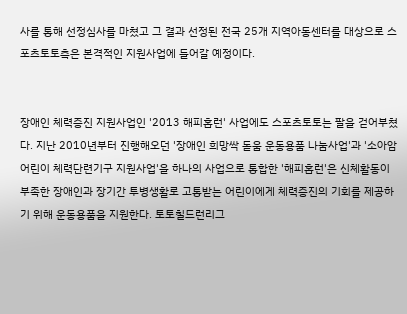사를 통해 선정심사를 마쳤고 그 결과 선정된 전국 25개 지역아동센터를 대상으로 스포츠토토측은 본격적인 지원사업에 들어갈 예정이다.


장애인 체력증진 지원사업인 '2013 해피홈런' 사업에도 스포츠토토는 팔을 걷어부쳤다. 지난 2010년부터 진행해오던 '장애인 희망싹 돋움 운동용품 나눔사업'과 '소아암 어린이 체력단련기구 지원사업'을 하나의 사업으로 통합한 '해피홈런'은 신체활동이 부족한 장애인과 장기간 투병생활로 고통받는 어린이에게 체력증진의 기회를 제공하기 위해 운동용품을 지원한다. 토토칠드런리그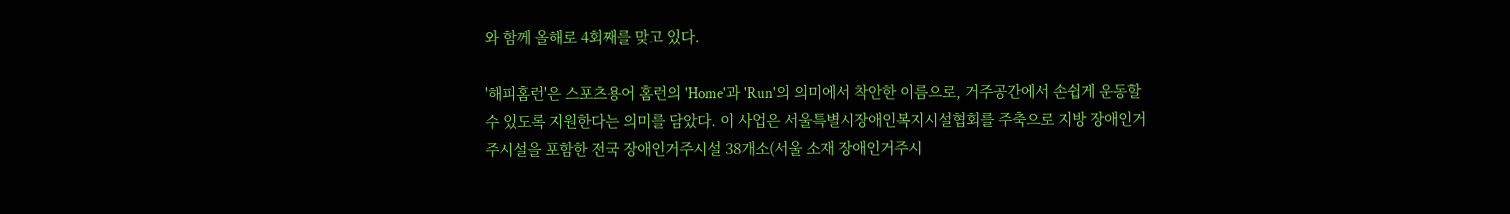와 함께 올해로 4회째를 맞고 있다.

'해피홈런'은 스포츠용어 홈런의 'Home'과 'Run'의 의미에서 착안한 이름으로, 거주공간에서 손쉽게 운동할 수 있도록 지원한다는 의미를 담았다. 이 사업은 서울특별시장애인복지시설협회를 주축으로 지방 장애인거주시설을 포함한 전국 장애인거주시설 38개소(서울 소재 장애인거주시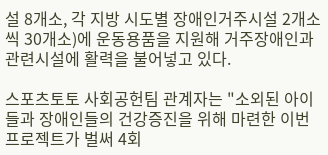설 8개소, 각 지방 시도별 장애인거주시설 2개소씩 30개소)에 운동용품을 지원해 거주장애인과 관련시설에 활력을 불어넣고 있다.

스포츠토토 사회공헌팀 관계자는 "소외된 아이들과 장애인들의 건강증진을 위해 마련한 이번 프로젝트가 벌써 4회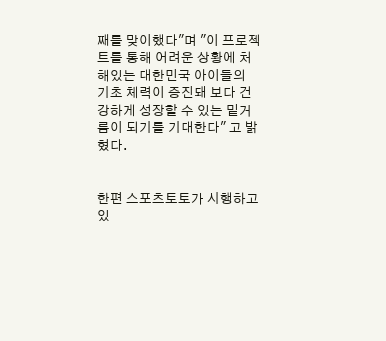째를 맞이했다"며 "이 프로젝트를 통해 어려운 상황에 처해있는 대한민국 아이들의 기초 체력이 증진돼 보다 건강하게 성장할 수 있는 밑거름이 되기를 기대한다" 고 밝혔다.


한편 스포츠토토가 시행하고 있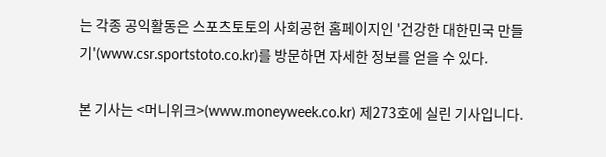는 각종 공익활동은 스포츠토토의 사회공헌 홈페이지인 '건강한 대한민국 만들기'(www.csr.sportstoto.co.kr)를 방문하면 자세한 정보를 얻을 수 있다.

본 기사는 <머니위크>(www.moneyweek.co.kr) 제273호에 실린 기사입니다.